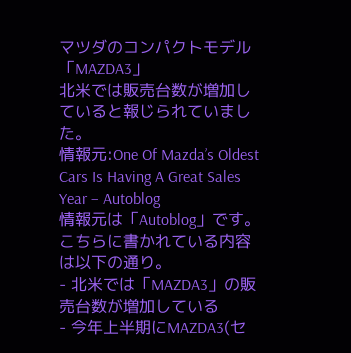マツダのコンパクトモデル「MAZDA3」
北米では販売台数が増加していると報じられていました。
情報元:One Of Mazda’s Oldest Cars Is Having A Great Sales Year – Autoblog
情報元は「Autoblog」です。
こちらに書かれている内容は以下の通り。
- 北米では「MAZDA3」の販売台数が増加している
- 今年上半期にMAZDA3(セ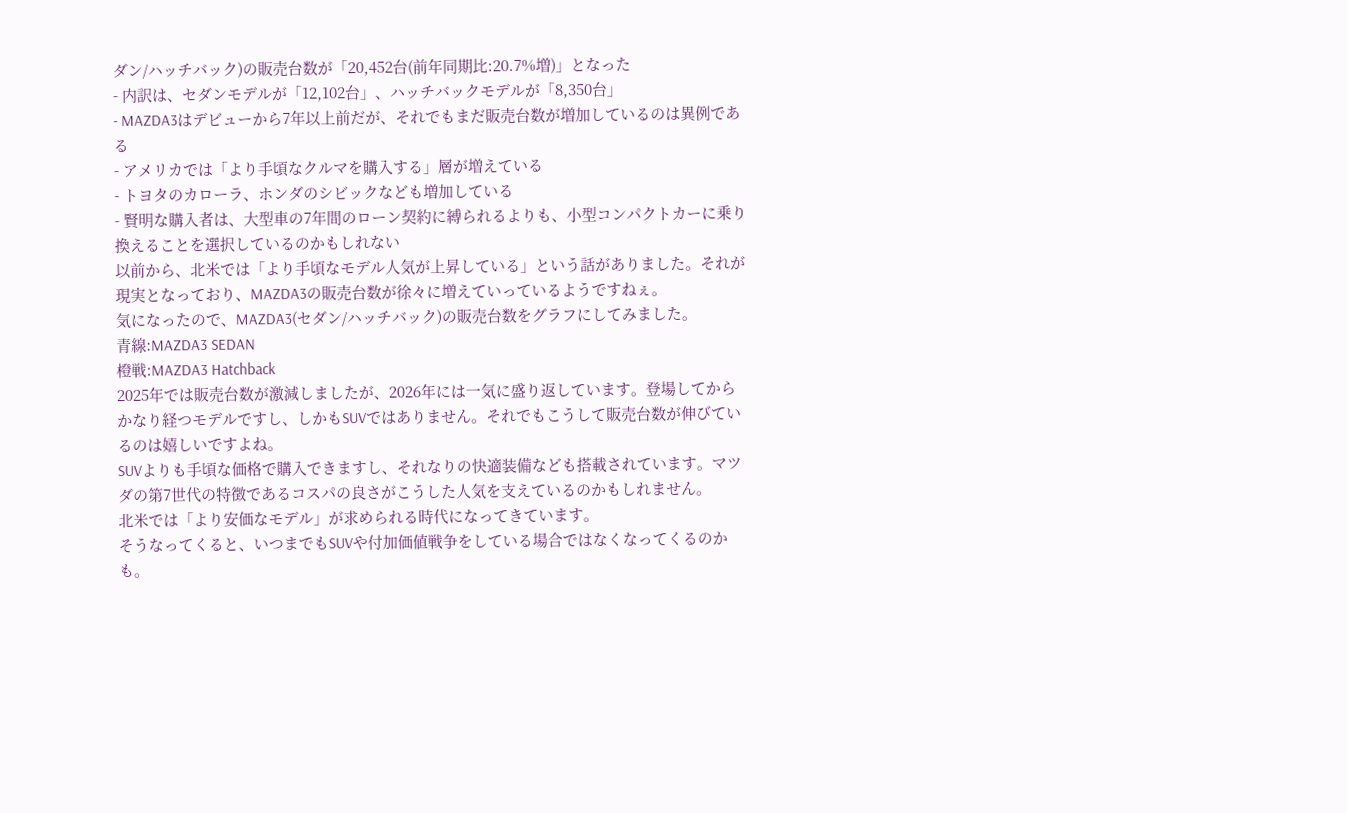ダン/ハッチバック)の販売台数が「20,452台(前年同期比:20.7%増)」となった
- 内訳は、セダンモデルが「12,102台」、ハッチバックモデルが「8,350台」
- MAZDA3はデビューから7年以上前だが、それでもまだ販売台数が増加しているのは異例である
- アメリカでは「より手頃なクルマを購入する」層が増えている
- トヨタのカローラ、ホンダのシビックなども増加している
- 賢明な購入者は、大型車の7年間のローン契約に縛られるよりも、小型コンパクトカーに乗り換えることを選択しているのかもしれない
以前から、北米では「より手頃なモデル人気が上昇している」という話がありました。それが現実となっており、MAZDA3の販売台数が徐々に増えていっているようですねぇ。
気になったので、MAZDA3(セダン/ハッチバック)の販売台数をグラフにしてみました。
青線:MAZDA3 SEDAN
橙戦:MAZDA3 Hatchback
2025年では販売台数が激減しましたが、2026年には一気に盛り返しています。登場してからかなり経つモデルですし、しかもSUVではありません。それでもこうして販売台数が伸びているのは嬉しいですよね。
SUVよりも手頃な価格で購入できますし、それなりの快適装備なども搭載されています。マツダの第7世代の特徴であるコスパの良さがこうした人気を支えているのかもしれません。
北米では「より安価なモデル」が求められる時代になってきています。
そうなってくると、いつまでもSUVや付加価値戦争をしている場合ではなくなってくるのかも。